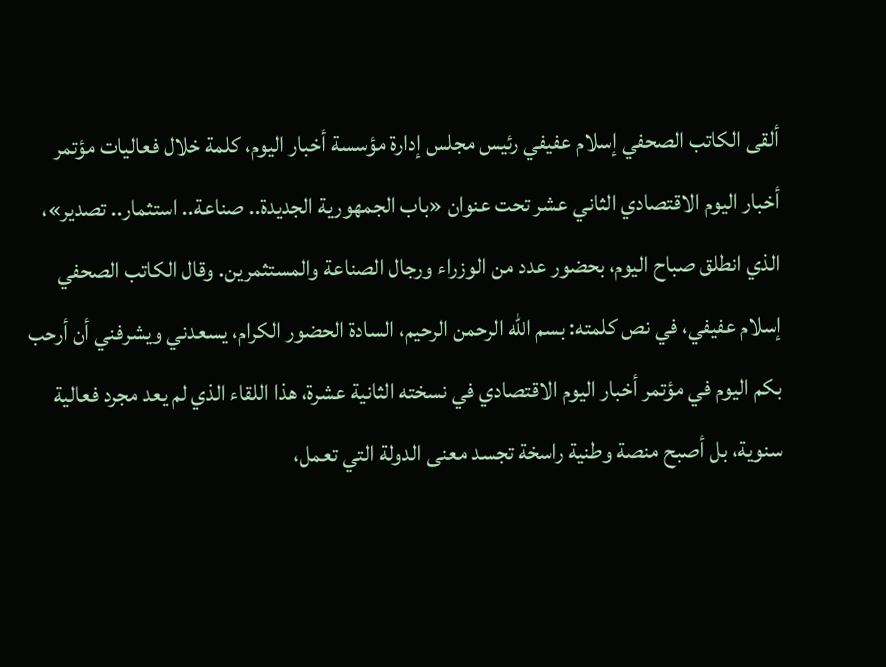ألقى الكاتب الصحفي إسلام عفيفي رئيس مجلس إدارة مؤسسة أخبار اليوم، كلمة خلال فعاليات مؤتمر أخبار اليوم الاقتصادي الثاني عشر تحت عنوان «باب الجمهورية الجديدة.. صناعة.. استثمار.. تصدير»، الذي انطلق صباح اليوم، بحضور عدد من الوزراء ورجال الصناعة والمستثمرين. وقال الكاتب الصحفي إسلام عفيفي، في نص كلمته: بسم الله الرحمن الرحيم، السادة الحضور الكرام، يسعدني ويشرفني أن أرحب بكم اليوم في مؤتمر أخبار اليوم الاقتصادي في نسخته الثانية عشرة، هذا اللقاء الذي لم يعد مجرد فعالية سنوية، بل أصبح منصة وطنية راسخة تجسد معنى الدولة التي تعمل،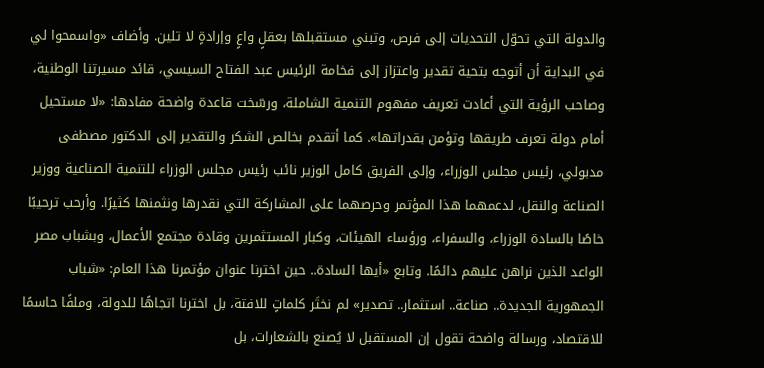والدولة التي تحوّل التحديات إلى فرص، وتبني مستقبلها بعقلٍ واعٍ وإرادةٍ لا تلين. وأضاف «واسمحوا لي في البداية أن أتوجه بتحية تقدير واعتزاز إلى فخامة الرئيس عبد الفتاح السيسي، قائد مسيرتنا الوطنية، وصاحب الرؤية التي أعادت تعريف مفهوم التنمية الشاملة، ورسّخت قاعدة واضحة مفادها: «لا مستحيل أمام دولة تعرف طريقها وتؤمن بقدراتها». كما أتقدم بخالص الشكر والتقدير إلى الدكتور مصطفى مدبولي، رئيس مجلس الوزراء، وإلى الفريق كامل الوزير نائب رئيس مجلس الوزراء للتنمية الصناعية ووزير الصناعة والنقل، لدعمهما هذا المؤتمر وحرصهما على المشاركة التي نقدرها ونثمنها كثيرًا. وأرحب ترحيبًا خاصًا بالسادة الوزراء، والسفراء، ورؤساء الهيئات، وكبار المستثمرين وقادة مجتمع الأعمال، وبشباب مصر الواعد الذين نراهن عليهم دائمًا. وتابع «أيها السادة.. حين اخترنا عنوان مؤتمرنا هذا العام: «شباب الجمهورية الجديدة.. صناعة.. استثمار.. تصدير» لم نختَر كلماتٍ للافتة، بل اخترنا اتجاهًا للدولة، وملفًا حاسمًا للاقتصاد، ورسالة واضحة تقول إن المستقبل لا يُصنع بالشعارات، بل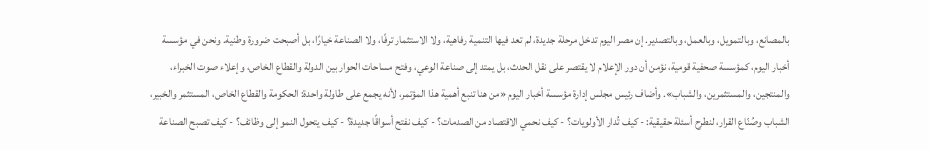بالمصانع، وبالتمويل، وبالعمل، وبالتصدير. إن مصر اليوم تدخل مرحلة جديدة، لم تعد فيها التنمية رفاهية، ولا الاستثمار ترفًا، ولا الصناعة خيارًا، بل أصبحت ضرورة وطنية. ونحن في مؤسسة أخبار اليوم، كمؤسسة صحفية قومية، نؤمن أن دور الإعلام لا يقتصر على نقل الحدث، بل يمتد إلى صناعة الوعي، وفتح مساحات الحوار بين الدولة والقطاع الخاص، وإعلاء صوت الخبراء، والمنتجين، والمستثمرين، والشباب». وأضاف رئيس مجلس إدارة مؤسسة أخبار اليوم «من هنا تنبع أهمية هذا المؤتمر، لأنه يجمع على طاولة واحدة: الحكومة والقطاع الخاص، المستثمر والخبير، الشباب وصُنّاع القرار، لنطرح أسئلة حقيقية: - كيف تُدار الأولويات؟ - كيف نحمي الاقتصاد من الصدمات؟ - كيف نفتح أسواقًا جديدة؟ - كيف يتحول النمو إلى وظائف؟ - كيف تصبح الصناعة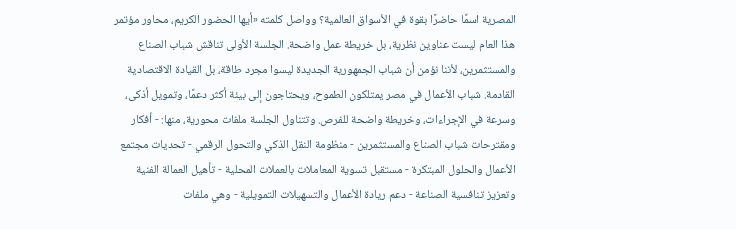المصرية اسمًا حاضرًا بقوة في الأسواق العالمية؟ وواصل كلمته «أيها الحضور الكريم، محاور مؤتمر هذا العام ليست عناوين نظرية، بل خريطة عمل واضحة. الجلسة الأولى تناقش شباب الصناع والمستثمرين، لأننا نؤمن أن شباب الجمهورية الجديدة ليسوا مجرد طاقة، بل القيادة الاقتصادية القادمة. شباب الأعمال في مصر يمتلكون الطموح، ويحتاجون إلى بيئة أكثر دعمًا، وتمويل أذكى، وسرعة في الإجراءات، وخريطة واضحة للفرص. وتتناول الجلسة ملفات محورية، منها: - أفكار ومقترحات شباب الصناع والمستثمرين - منظومة النقل الذكي والتحول الرقمي - تحديات مجتمع الأعمال والحلول المبتكرة - مستقبل تسوية المعاملات بالعملات المحلية - تأهيل العمالة الفنية وتعزيز تنافسية الصناعة - دعم ريادة الأعمال والتسهيلات التمويلية - وهي ملفات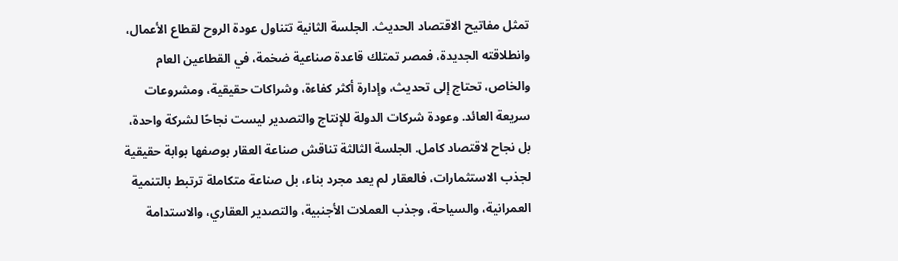تمثل مفاتيح الاقتصاد الحديث. الجلسة الثانية تتناول عودة الروح لقطاع الأعمال، وانطلاقته الجديدة، فمصر تمتلك قاعدة صناعية ضخمة، في القطاعين العام والخاص، تحتاج إلى تحديث، وإدارة أكثر كفاءة، وشراكات حقيقية، ومشروعات سريعة العائد. وعودة شركات الدولة للإنتاج والتصدير ليست نجاحًا لشركة واحدة، بل نجاح لاقتصاد كامل. الجلسة الثالثة تناقش صناعة العقار بوصفها بوابة حقيقية لجذب الاستثمارات، فالعقار لم يعد مجرد بناء، بل صناعة متكاملة ترتبط بالتنمية العمرانية، والسياحة، وجذب العملات الأجنبية، والتصدير العقاري، والاستدامة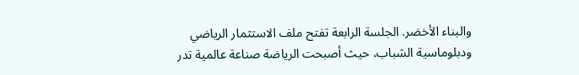والبناء الأخضر. الجلسة الرابعة تفتح ملف الاستثمار الرياضي ودبلوماسية الشباب، حيث أصبحت الرياضة صناعة عالمية تدر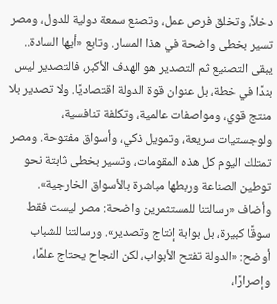دخلاً، وتخلق فرص عمل، وتصنع سمعة دولية للدول، ومصر تسير بخطى واضحة في هذا المسار. وتابع «أيها السادة.. يبقى التصنيع ثم التصدير هو الهدف الأكبر، فالتصدير ليس بندًا في خطة، بل عنوان قوة الدولة اقتصاديًا. ولا تصدير بلا منتج قوي، ومواصفات عالمية، وتكلفة تنافسية، ولوجستيات سريعة، وتمويل ذكي، وأسواق مفتوحة. ومصر تمتلك اليوم كل هذه المقومات، وتسير بخطى ثابتة نحو توطين الصناعة وربطها مباشرة بالأسواق الخارجية». وأضاف «رسالتنا للمستثمرين واضحة: مصر ليست فقط سوقًا كبيرة، بل بوابة إنتاج وتصدير». ورسالتنا للشباب أوضح: «الدولة تفتح الأبواب، لكن النجاح يحتاج علمًا، وإصرارًا،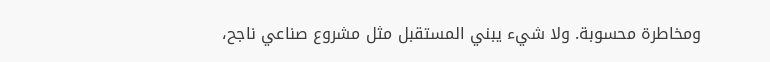ومخاطرة محسوبة. ولا شيء يبني المستقبل مثل مشروع صناعي ناجح،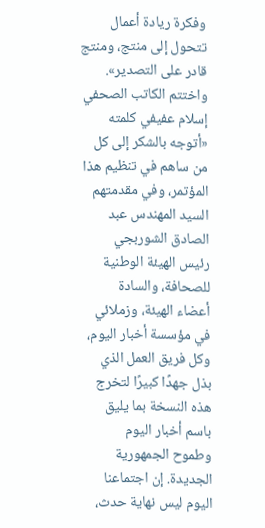وفكرة ريادة أعمال تتحول إلى منتج، ومنتج قادر على التصدير». واختتم الكاتب الصحفي إسلام عفيفي كلمته «أتوجه بالشكر إلى كل من ساهم في تنظيم هذا المؤتمر، وفي مقدمتهم السيد المهندس عبد الصادق الشوربجي رئيس الهيئة الوطنية للصحافة، والسادة أعضاء الهيئة، وزملائي في مؤسسة أخبار اليوم، وكل فريق العمل الذي بذل جهدًا كبيرًا لتخرج هذه النسخة بما يليق باسم أخبار اليوم وطموح الجمهورية الجديدة. إن اجتماعنا اليوم ليس نهاية حدث،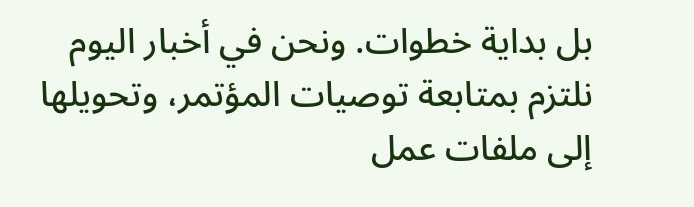بل بداية خطوات. ونحن في أخبار اليوم نلتزم بمتابعة توصيات المؤتمر، وتحويلها إلى ملفات عمل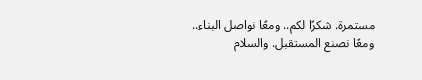مستمرة. شكرًا لكم.. ومعًا نواصل البناء.. ومعًا نصنع المستقبل. والسلام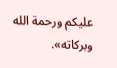عليكم ورحمة الله وبركاته».